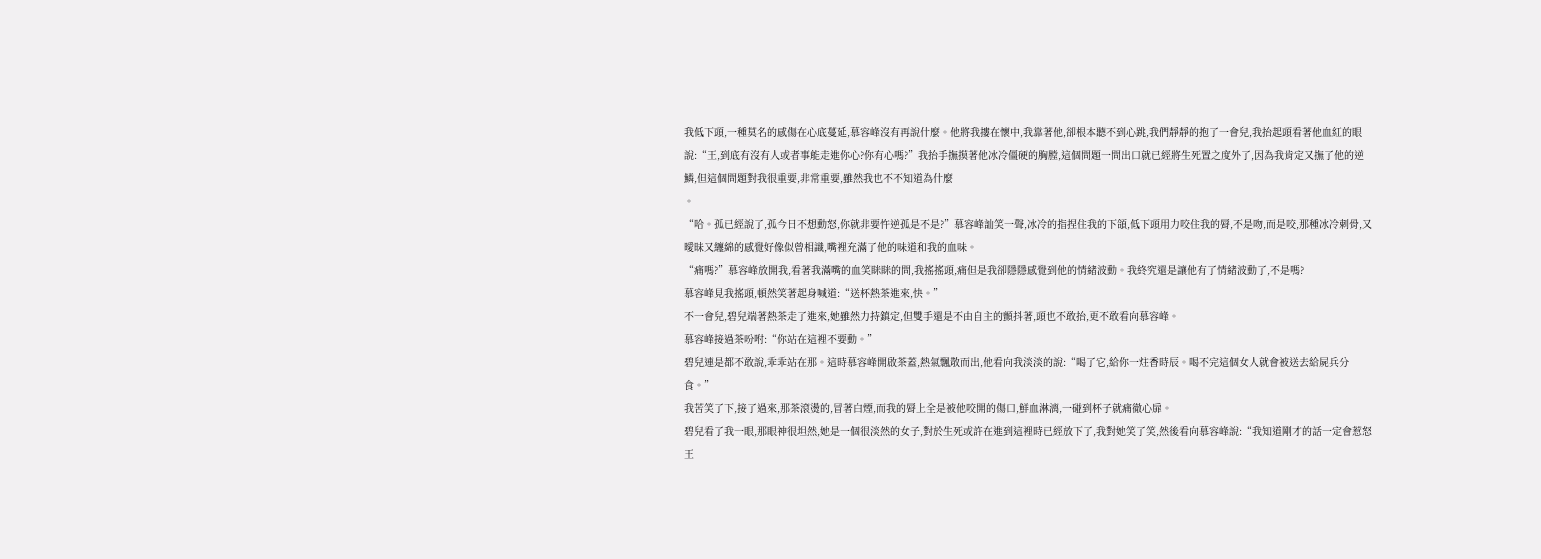我低下頭,一種莫名的感傷在心底蔓延,慕容峰沒有再說什麼。他將我摟在懷中,我靠著他,卻根本聽不到心跳,我們靜靜的抱了一會兒,我抬起頭看著他血紅的眼說:“王,到底有沒有人或者事能走進你心?你有心嗎?”我抬手撫摸著他冰冷僵硬的胸膛,這個問題一問出口就已經將生死置之度外了,因為我肯定又撫了他的逆鱗,但這個問題對我很重要,非常重要,雖然我也不不知道為什麼
。
“哈。孤已經說了,孤今日不想動怒,你就非要忤逆孤是不是?”慕容峰訕笑一聲,冰冷的指捏住我的下頜,低下頭用力咬住我的脣,不是吻,而是咬,那種冰冷刺骨,又曖昧又纏綿的感覺好像似曾相識,嘴裡充滿了他的味道和我的血味。
“痛嗎?”慕容峰放開我,看著我滿嘴的血笑眯眯的問,我搖搖頭,痛但是我卻隱隱感覺到他的情緒波動。我終究還是讓他有了情緒波動了,不是嗎?
慕容峰見我搖頭,頓然笑著起身喊道:“送杯熱茶進來,快。”
不一會兒,碧兒端著熱茶走了進來,她雖然力持鎮定,但雙手還是不由自主的顫抖著,頭也不敢抬,更不敢看向慕容峰。
慕容峰接過茶吩咐:“你站在這裡不要動。”
碧兒連是都不敢說,乖乖站在那。這時慕容峰開啟茶蓋,熱氣飄散而出,他看向我淡淡的說:“喝了它,給你一炷香時辰。喝不完這個女人就會被送去給屍兵分食。”
我苦笑了下,接了過來,那茶滾燙的,冒著白煙,而我的脣上全是被他咬開的傷口,鮮血淋漓,一碰到杯子就痛徹心扉。
碧兒看了我一眼,那眼神很坦然,她是一個很淡然的女子,對於生死或許在進到這裡時已經放下了,我對她笑了笑,然後看向慕容峰說:“我知道剛才的話一定會惹怒王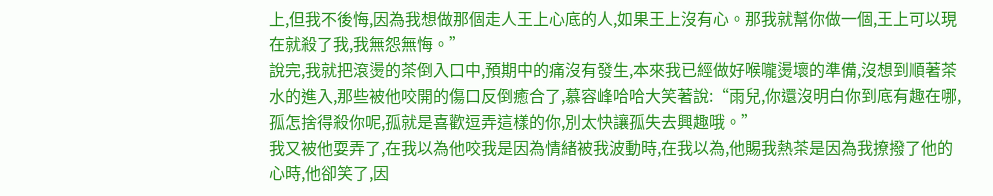上,但我不後悔,因為我想做那個走人王上心底的人,如果王上沒有心。那我就幫你做一個,王上可以現在就殺了我,我無怨無悔。”
說完,我就把滾燙的茶倒入口中,預期中的痛沒有發生,本來我已經做好喉嚨燙壞的準備,沒想到順著茶水的進入,那些被他咬開的傷口反倒癒合了,慕容峰哈哈大笑著說:“雨兒,你還沒明白你到底有趣在哪,孤怎捨得殺你呢,孤就是喜歡逗弄這樣的你,別太快讓孤失去興趣哦。”
我又被他耍弄了,在我以為他咬我是因為情緒被我波動時,在我以為,他賜我熱茶是因為我撩撥了他的心時,他卻笑了,因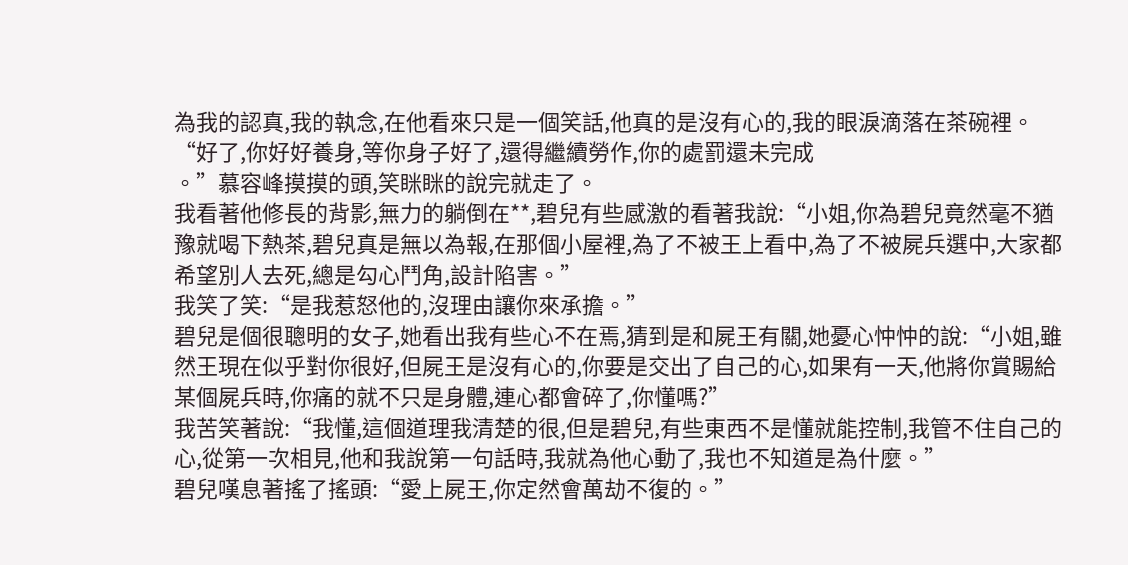為我的認真,我的執念,在他看來只是一個笑話,他真的是沒有心的,我的眼淚滴落在茶碗裡。
“好了,你好好養身,等你身子好了,還得繼續勞作,你的處罰還未完成
。”慕容峰摸摸的頭,笑眯眯的說完就走了。
我看著他修長的背影,無力的躺倒在**,碧兒有些感激的看著我說:“小姐,你為碧兒竟然毫不猶豫就喝下熱茶,碧兒真是無以為報,在那個小屋裡,為了不被王上看中,為了不被屍兵選中,大家都希望別人去死,總是勾心鬥角,設計陷害。”
我笑了笑:“是我惹怒他的,沒理由讓你來承擔。”
碧兒是個很聰明的女子,她看出我有些心不在焉,猜到是和屍王有關,她憂心忡忡的說:“小姐,雖然王現在似乎對你很好,但屍王是沒有心的,你要是交出了自己的心,如果有一天,他將你賞賜給某個屍兵時,你痛的就不只是身體,連心都會碎了,你懂嗎?”
我苦笑著說:“我懂,這個道理我清楚的很,但是碧兒,有些東西不是懂就能控制,我管不住自己的心,從第一次相見,他和我說第一句話時,我就為他心動了,我也不知道是為什麼。”
碧兒嘆息著搖了搖頭:“愛上屍王,你定然會萬劫不復的。”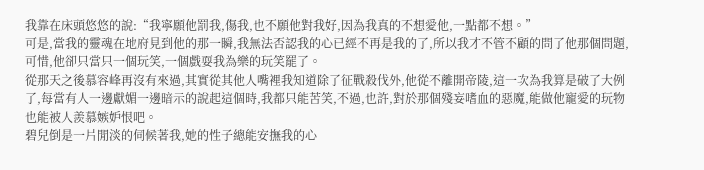我靠在床頭悠悠的說:“我寧願他罰我,傷我,也不願他對我好,因為我真的不想愛他,一點都不想。”
可是,當我的靈魂在地府見到他的那一瞬,我無法否認我的心已經不再是我的了,所以我才不管不顧的問了他那個問題,可惜,他卻只當只一個玩笑,一個戲耍我為樂的玩笑罷了。
從那天之後慕容峰再沒有來過,其實從其他人嘴裡我知道除了征戰殺伐外,他從不離開帝陵,這一次為我算是破了大例了,每當有人一邊獻媚一邊暗示的說起這個時,我都只能苦笑,不過,也許,對於那個殘妄嗜血的惡魔,能做他寵愛的玩物也能被人羨慕嫉妒恨吧。
碧兒倒是一片閒淡的伺候著我,她的性子總能安撫我的心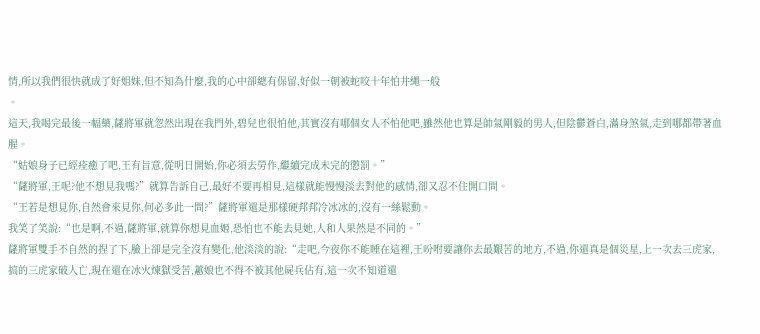情,所以我們很快就成了好姐妹,但不知為什麼,我的心中卻總有保留,好似一朝被蛇咬十年怕井繩一般
。
這天,我喝完最後一幅藥,薩將軍就忽然出現在我門外,碧兒也很怕他,其實沒有哪個女人不怕他吧,雖然他也算是帥氣剛毅的男人,但陰鬱蒼白,滿身煞氣,走到哪都帶著血腥。
“姑娘身子已經痊癒了吧,王有旨意,從明日開始,你必須去勞作,繼續完成未完的懲罰。”
“薩將軍,王呢?他不想見我嗎?”就算告訴自己,最好不要再相見,這樣就能慢慢淡去對他的感情,卻又忍不住開口問。
“王若是想見你,自然會來見你,何必多此一問?”薩將軍還是那樣硬邦邦冷冰冰的,沒有一絲鬆動。
我笑了笑說:“也是啊,不過,薩將軍,就算你想見血姬,恐怕也不能去見她,人和人果然是不同的。”
薩將軍雙手不自然的捏了下,臉上卻是完全沒有變化,他淡淡的說:“走吧,今夜你不能睡在這裡,王吩咐要讓你去最艱苦的地方,不過,你還真是個災星,上一次去三虎家,搞的三虎家破人亡,現在還在冰火煉獄受苦,蕙娘也不得不被其他屍兵佔有,這一次不知道還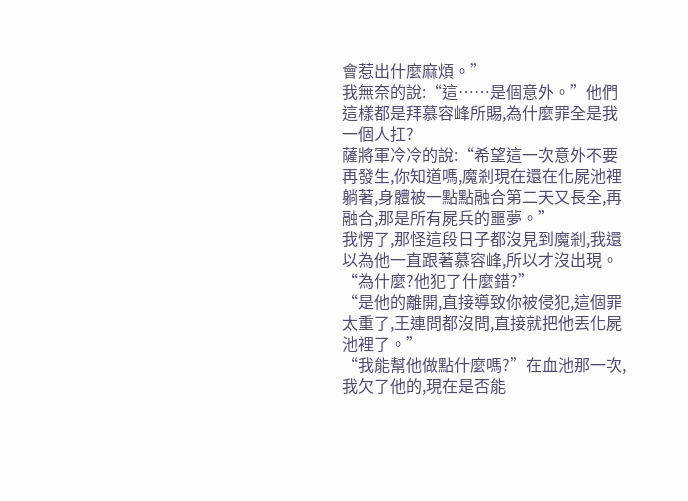會惹出什麼麻煩。”
我無奈的說:“這……是個意外。”他們這樣都是拜慕容峰所賜,為什麼罪全是我一個人扛?
薩將軍冷冷的說:“希望這一次意外不要再發生,你知道嗎,魔剎現在還在化屍池裡躺著,身體被一點點融合第二天又長全,再融合,那是所有屍兵的噩夢。”
我愣了,那怪這段日子都沒見到魔剎,我還以為他一直跟著慕容峰,所以才沒出現。
“為什麼?他犯了什麼錯?”
“是他的離開,直接導致你被侵犯,這個罪太重了,王連問都沒問,直接就把他丟化屍池裡了。”
“我能幫他做點什麼嗎?”在血池那一次,我欠了他的,現在是否能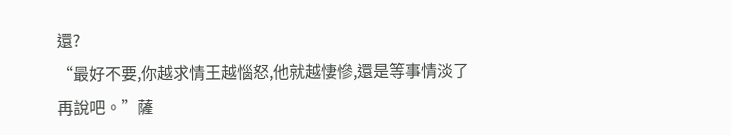還?
“最好不要,你越求情王越惱怒,他就越悽慘,還是等事情淡了再說吧。”薩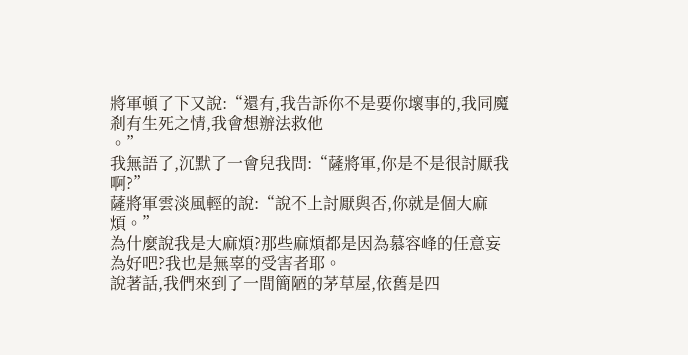將軍頓了下又說:“還有,我告訴你不是要你壞事的,我同魔剎有生死之情,我會想辦法救他
。”
我無語了,沉默了一會兒我問:“薩將軍,你是不是很討厭我啊?”
薩將軍雲淡風輕的說:“說不上討厭與否,你就是個大麻煩。”
為什麼說我是大麻煩?那些麻煩都是因為慕容峰的任意妄為好吧?我也是無辜的受害者耶。
說著話,我們來到了一間簡陋的茅草屋,依舊是四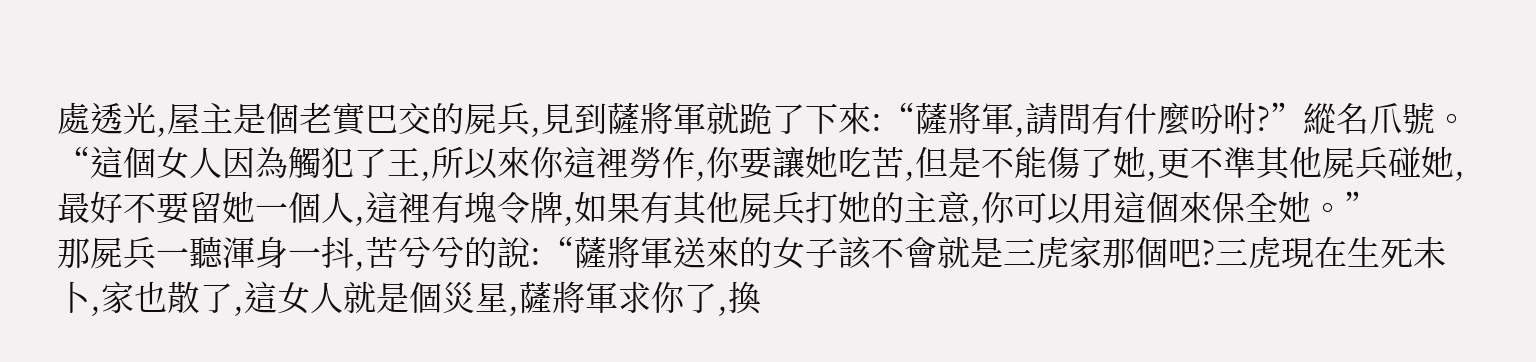處透光,屋主是個老實巴交的屍兵,見到薩將軍就跪了下來:“薩將軍,請問有什麼吩咐?”縱名爪號。
“這個女人因為觸犯了王,所以來你這裡勞作,你要讓她吃苦,但是不能傷了她,更不準其他屍兵碰她,最好不要留她一個人,這裡有塊令牌,如果有其他屍兵打她的主意,你可以用這個來保全她。”
那屍兵一聽渾身一抖,苦兮兮的說:“薩將軍送來的女子該不會就是三虎家那個吧?三虎現在生死未卜,家也散了,這女人就是個災星,薩將軍求你了,換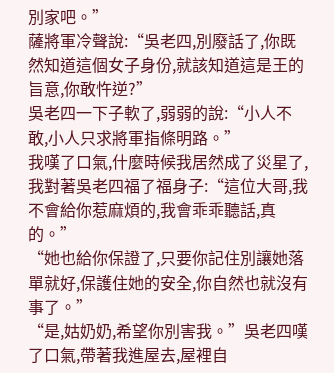別家吧。”
薩將軍冷聲說:“吳老四,別廢話了,你既然知道這個女子身份,就該知道這是王的旨意,你敢忤逆?”
吳老四一下子軟了,弱弱的說:“小人不敢,小人只求將軍指條明路。”
我嘆了口氣,什麼時候我居然成了災星了,我對著吳老四福了福身子:“這位大哥,我不會給你惹麻煩的,我會乖乖聽話,真的。”
“她也給你保證了,只要你記住別讓她落單就好,保護住她的安全,你自然也就沒有事了。”
“是,姑奶奶,希望你別害我。”吳老四嘆了口氣,帶著我進屋去,屋裡自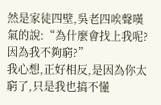然是家徒四壁,吳老四唉聲嘆氣的說:“為什麼會找上我呢?因為我不夠窮?”
我心想,正好相反,是因為你太窮了,只是我也搞不懂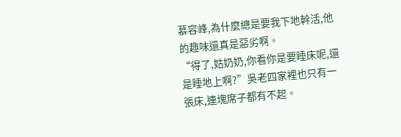慕容峰,為什麼總是要我下地幹活,他的趣味還真是惡劣啊。
“得了,姑奶奶,你看你是要睡床呢,還是睡地上啊?”吳老四家裡也只有一張床,連塊席子都有不起。